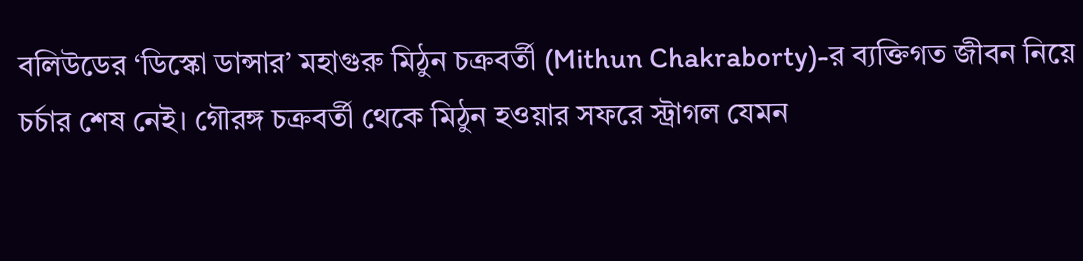বলিউডের ‘ডিস্কো ডান্সার’ মহাগুরু মিঠুন চক্রবর্তী (Mithun Chakraborty)-র ব্যক্তিগত জীবন নিয়ে চর্চার শেষ নেই। গৌরঙ্গ চক্রবর্তী থেকে মিঠুন হওয়ার সফরে স্ট্রাগল যেমন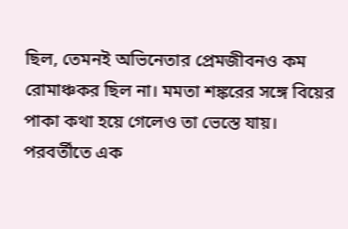ছিল, তেমনই অভিনেতার প্রেমজীবনও কম রোমাঞ্চকর ছিল না। মমতা শঙ্করের সঙ্গে বিয়ের পাকা কথা হয়ে গেলেও তা ভেস্তে যায়। পরবর্তীতে এক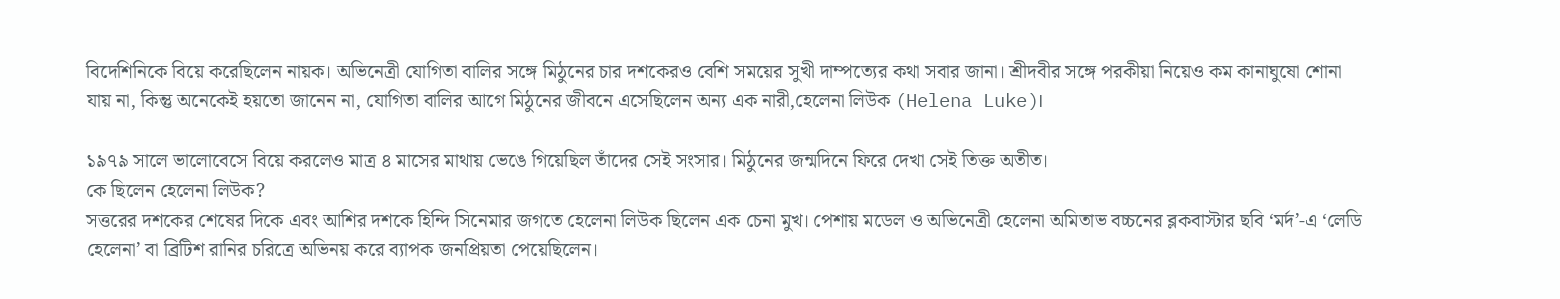বিদেশিনিকে বিয়ে করেছিলেন নায়ক। অভিনেত্রী যোগিতা বালির সঙ্গে মিঠুনের চার দশকেরও বেশি সময়ের সুখী দাম্পত্যের কথা সবার জানা। শ্রীদবীর সঙ্গে পরকীয়া নিয়েও কম কানাঘুষো শোনা যায় না, কিন্তু অনেকেই হয়তো জানেন না, যোগিতা বালির আগে মিঠুনের জীবনে এসেছিলেন অন্য এক নারী,হেলেনা লিউক (Helena Luke)।

১৯৭৯ সালে ভালোবেসে বিয়ে করলেও মাত্র ৪ মাসের মাথায় ভেঙে গিয়েছিল তাঁদের সেই সংসার। মিঠুনের জন্মদিনে ফিরে দেখা সেই তিক্ত অতীত।
কে ছিলেন হেলেনা লিউক?
সত্তরের দশকের শেষের দিকে এবং আশির দশকে হিন্দি সিনেমার জগতে হেলেনা লিউক ছিলেন এক চেনা মুখ। পেশায় মডেল ও অভিনেত্রী হেলেনা অমিতাভ বচ্চনের ব্লকবাস্টার ছবি ‘মর্দ’-এ ‘লেডি হেলেনা’ বা ব্রিটিশ রানির চরিত্রে অভিনয় করে ব্যাপক জনপ্রিয়তা পেয়েছিলেন।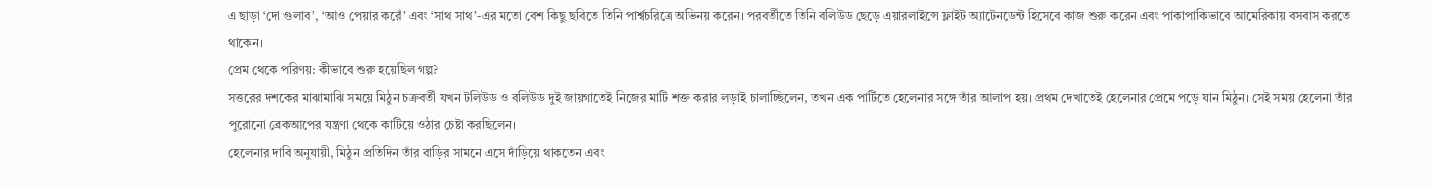এ ছাড়া ‘দো গুলাব’, ‘আও পেয়ার করেঁ’ এবং ‘সাথ সাথ’-এর মতো বেশ কিছু ছবিতে তিনি পার্শ্বচরিত্রে অভিনয় করেন। পরবর্তীতে তিনি বলিউড ছেড়ে এয়ারলাইন্সে ফ্লাইট অ্যাটেনডেন্ট হিসেবে কাজ শুরু করেন এবং পাকাপাকিভাবে আমেরিকায় বসবাস করতে থাকেন।
প্রেম থেকে পরিণয়: কীভাবে শুরু হয়েছিল গল্প?
সত্তরের দশকের মাঝামাঝি সময়ে মিঠুন চক্রবর্তী যখন টলিউড ও বলিউড দুই জায়গাতেই নিজের মাটি শক্ত করার লড়াই চালাচ্ছিলেন, তখন এক পার্টিতে হেলেনার সঙ্গে তাঁর আলাপ হয়। প্রথম দেখাতেই হেলেনার প্রেমে পড়ে যান মিঠুন। সেই সময় হেলেনা তাঁর পুরোনো ব্রেকআপের যন্ত্রণা থেকে কাটিয়ে ওঠার চেষ্টা করছিলেন।
হেলেনার দাবি অনুযায়ী, মিঠুন প্রতিদিন তাঁর বাড়ির সামনে এসে দাঁড়িয়ে থাকতেন এবং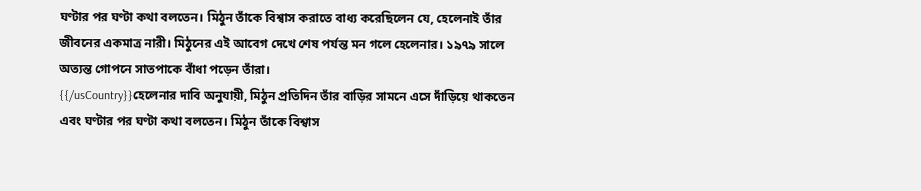ঘণ্টার পর ঘণ্টা কথা বলতেন। মিঠুন তাঁকে বিশ্বাস করাতে বাধ্য করেছিলেন যে, হেলেনাই তাঁর জীবনের একমাত্র নারী। মিঠুনের এই আবেগ দেখে শেষ পর্যন্ত মন গলে হেলেনার। ১৯৭৯ সালে অত্যন্ত গোপনে সাতপাকে বাঁধা পড়েন তাঁরা।
{{/usCountry}}হেলেনার দাবি অনুযায়ী, মিঠুন প্রতিদিন তাঁর বাড়ির সামনে এসে দাঁড়িয়ে থাকতেন এবং ঘণ্টার পর ঘণ্টা কথা বলতেন। মিঠুন তাঁকে বিশ্বাস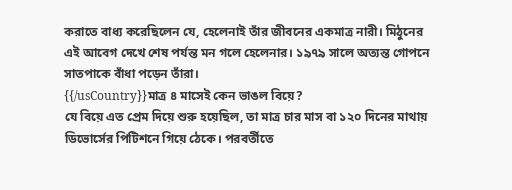করাতে বাধ্য করেছিলেন যে, হেলেনাই তাঁর জীবনের একমাত্র নারী। মিঠুনের এই আবেগ দেখে শেষ পর্যন্ত মন গলে হেলেনার। ১৯৭৯ সালে অত্যন্ত গোপনে সাতপাকে বাঁধা পড়েন তাঁরা।
{{/usCountry}}মাত্র ৪ মাসেই কেন ভাঙল বিয়ে?
যে বিয়ে এত প্রেম দিয়ে শুরু হয়েছিল, তা মাত্র চার মাস বা ১২০ দিনের মাথায় ডিভোর্সের পিটিশনে গিয়ে ঠেকে। পরবর্তীতে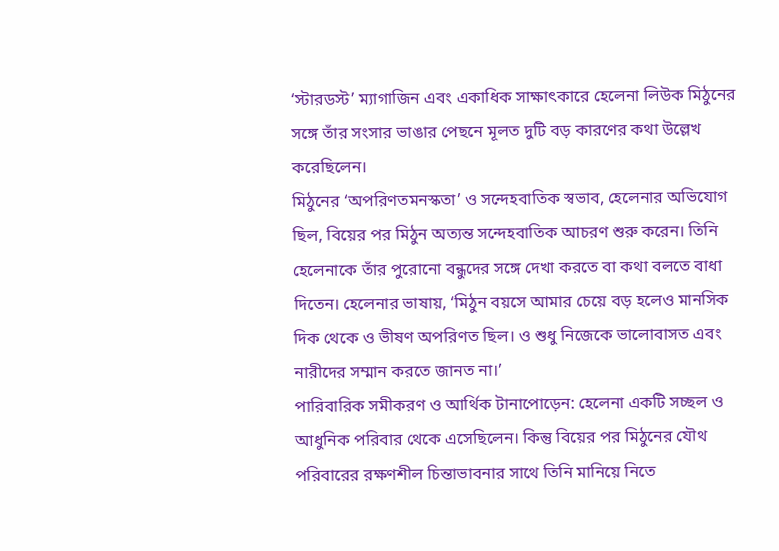‘স্টারডস্ট’ ম্যাগাজিন এবং একাধিক সাক্ষাৎকারে হেলেনা লিউক মিঠুনের সঙ্গে তাঁর সংসার ভাঙার পেছনে মূলত দুটি বড় কারণের কথা উল্লেখ করেছিলেন।
মিঠুনের ‘অপরিণতমনস্কতা’ ও সন্দেহবাতিক স্বভাব, হেলেনার অভিযোগ ছিল, বিয়ের পর মিঠুন অত্যন্ত সন্দেহবাতিক আচরণ শুরু করেন। তিনি হেলেনাকে তাঁর পুরোনো বন্ধুদের সঙ্গে দেখা করতে বা কথা বলতে বাধা দিতেন। হেলেনার ভাষায়, ‘মিঠুন বয়সে আমার চেয়ে বড় হলেও মানসিক দিক থেকে ও ভীষণ অপরিণত ছিল। ও শুধু নিজেকে ভালোবাসত এবং নারীদের সম্মান করতে জানত না।’
পারিবারিক সমীকরণ ও আর্থিক টানাপোড়েন: হেলেনা একটি সচ্ছল ও আধুনিক পরিবার থেকে এসেছিলেন। কিন্তু বিয়ের পর মিঠুনের যৌথ পরিবারের রক্ষণশীল চিন্তাভাবনার সাথে তিনি মানিয়ে নিতে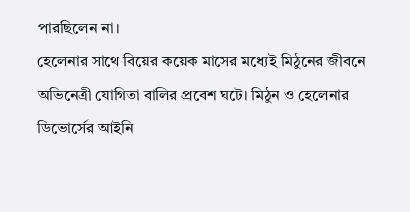পারছিলেন না।
হেলেনার সাথে বিয়ের কয়েক মাসের মধ্যেই মিঠুনের জীবনে অভিনেত্রী যোগিতা বালির প্রবেশ ঘটে। মিঠুন ও হেলেনার ডিভোর্সের আইনি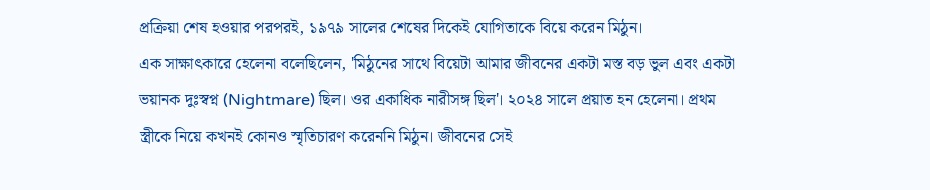প্রক্রিয়া শেষ হওয়ার পরপরই, ১৯৭৯ সালের শেষের দিকেই যোগিতাকে বিয়ে করেন মিঠুন।
এক সাক্ষাৎকারে হেলেনা বলেছিলেন, 'মিঠুনের সাথে বিয়েটা আমার জীবনের একটা মস্ত বড় ভুল এবং একটা ভয়ানক দুঃস্বপ্ন (Nightmare) ছিল। ওর একাধিক নারীসঙ্গ ছিল'। ২০২৪ সালে প্রয়াত হন হেলেনা। প্রথম স্ত্রীকে নিয়ে কখনই কোনও স্মৃতিচারণ করেননি মিঠুন। জীবনের সেই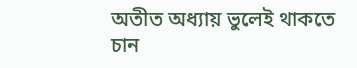অতীত অধ্যায় ভুলেই থাকতে চান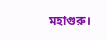মহাগুরু।